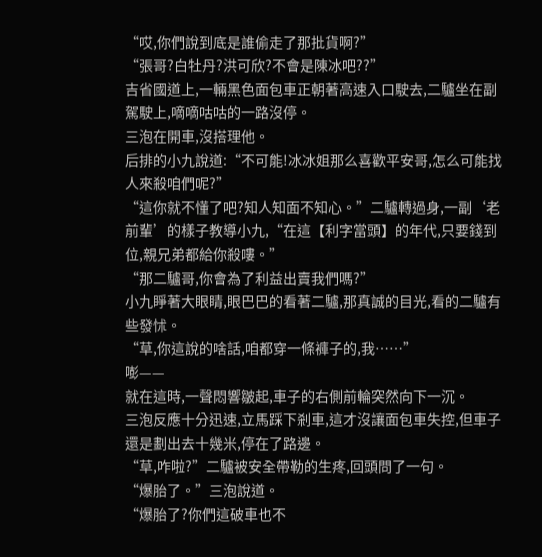“哎,你們說到底是誰偷走了那批貨啊?”
“張哥?白牡丹?洪可欣?不會是陳冰吧??”
吉省國道上,一輛黑色面包車正朝著高速入口駛去,二驢坐在副駕駛上,嘀嘀咕咕的一路沒停。
三泡在開車,沒搭理他。
后排的小九說道:“不可能!冰冰姐那么喜歡平安哥,怎么可能找人來殺咱們呢?”
“這你就不懂了吧?知人知面不知心。”二驢轉過身,一副‘老前輩’的樣子教導小九,“在這【利字當頭】的年代,只要錢到位,親兄弟都給你殺嘍。”
“那二驢哥,你會為了利益出賣我們嗎?”
小九睜著大眼睛,眼巴巴的看著二驢,那真誠的目光,看的二驢有些發怵。
“草,你這說的啥話,咱都穿一條褲子的,我……”
嘭——
就在這時,一聲悶響皺起,車子的右側前輪突然向下一沉。
三泡反應十分迅速,立馬踩下剎車,這才沒讓面包車失控,但車子還是劃出去十幾米,停在了路邊。
“草,咋啦?”二驢被安全帶勒的生疼,回頭問了一句。
“爆胎了。”三泡說道。
“爆胎了?你們這破車也不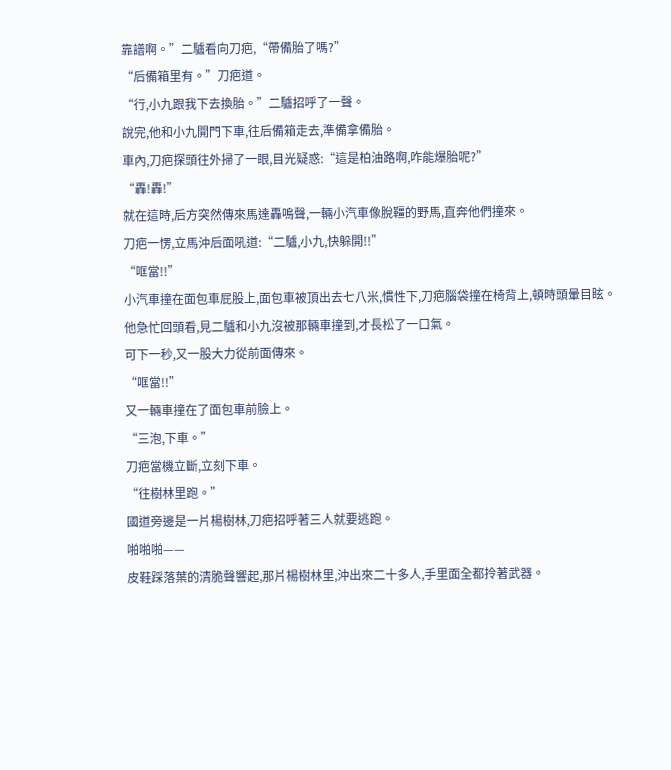靠譜啊。”二驢看向刀疤,“帶備胎了嗎?”
“后備箱里有。”刀疤道。
“行,小九跟我下去換胎。”二驢招呼了一聲。
說完,他和小九開門下車,往后備箱走去,準備拿備胎。
車內,刀疤探頭往外掃了一眼,目光疑惑:“這是柏油路啊,咋能爆胎呢?”
“轟!轟!”
就在這時,后方突然傳來馬達轟鳴聲,一輛小汽車像脫韁的野馬,直奔他們撞來。
刀疤一愣,立馬沖后面吼道:“二驢,小九,快躲開!!”
“哐當!!”
小汽車撞在面包車屁股上,面包車被頂出去七八米,慣性下,刀疤腦袋撞在椅背上,頓時頭暈目眩。
他急忙回頭看,見二驢和小九沒被那輛車撞到,才長松了一口氣。
可下一秒,又一股大力從前面傳來。
“哐當!!”
又一輛車撞在了面包車前臉上。
“三泡,下車。”
刀疤當機立斷,立刻下車。
“往樹林里跑。”
國道旁邊是一片楊樹林,刀疤招呼著三人就要逃跑。
啪啪啪——
皮鞋踩落葉的清脆聲響起,那片楊樹林里,沖出來二十多人,手里面全都拎著武器。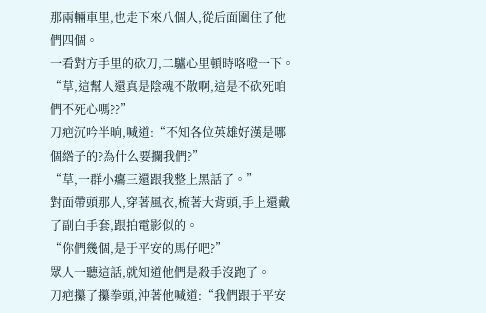那兩輛車里,也走下來八個人,從后面圍住了他們四個。
一看對方手里的砍刀,二驢心里頓時咯噔一下。
“草,這幫人還真是陰魂不散啊,這是不砍死咱們不死心嗎??”
刀疤沉吟半晌,喊道:“不知各位英雄好漢是哪個綹子的?為什么要攔我們?”
“草,一群小癟三還跟我整上黑話了。”
對面帶頭那人,穿著風衣,梳著大背頭,手上還戴了副白手套,跟拍電影似的。
“你們幾個,是于平安的馬仔吧?”
眾人一聽這話,就知道他們是殺手沒跑了。
刀疤攥了攥拳頭,沖著他喊道:“我們跟于平安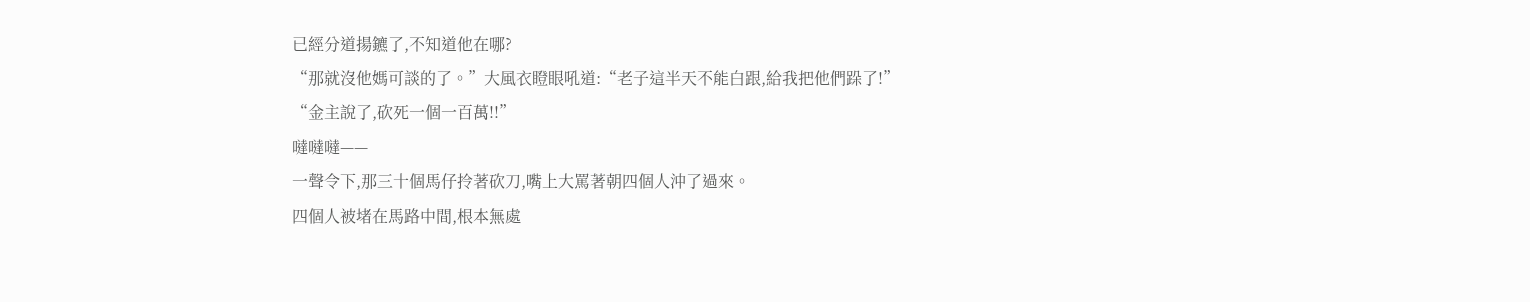已經分道揚鑣了,不知道他在哪?
“那就沒他媽可談的了。”大風衣瞪眼吼道:“老子這半天不能白跟,給我把他們跺了!”
“金主說了,砍死一個一百萬!!”
噠噠噠——
一聲令下,那三十個馬仔拎著砍刀,嘴上大罵著朝四個人沖了過來。
四個人被堵在馬路中間,根本無處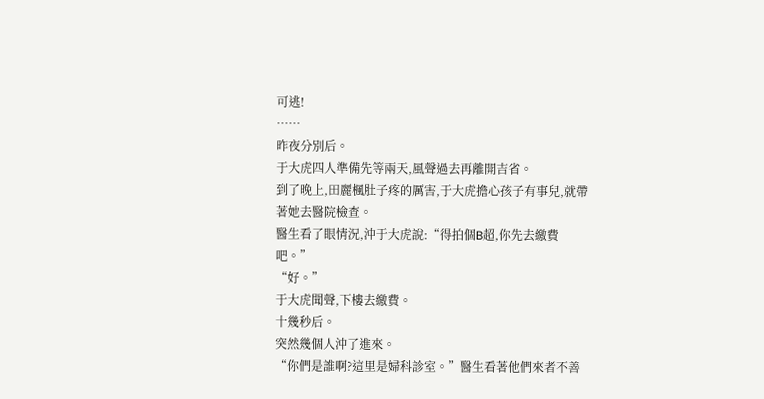可逃!
……
昨夜分別后。
于大虎四人準備先等兩天,風聲過去再離開吉省。
到了晚上,田麗楓肚子疼的厲害,于大虎擔心孩子有事兒,就帶著她去醫院檢查。
醫生看了眼情況,沖于大虎說:“得拍個B超,你先去繳費吧。”
“好。”
于大虎聞聲,下樓去繳費。
十幾秒后。
突然幾個人沖了進來。
“你們是誰啊?這里是婦科診室。”醫生看著他們來者不善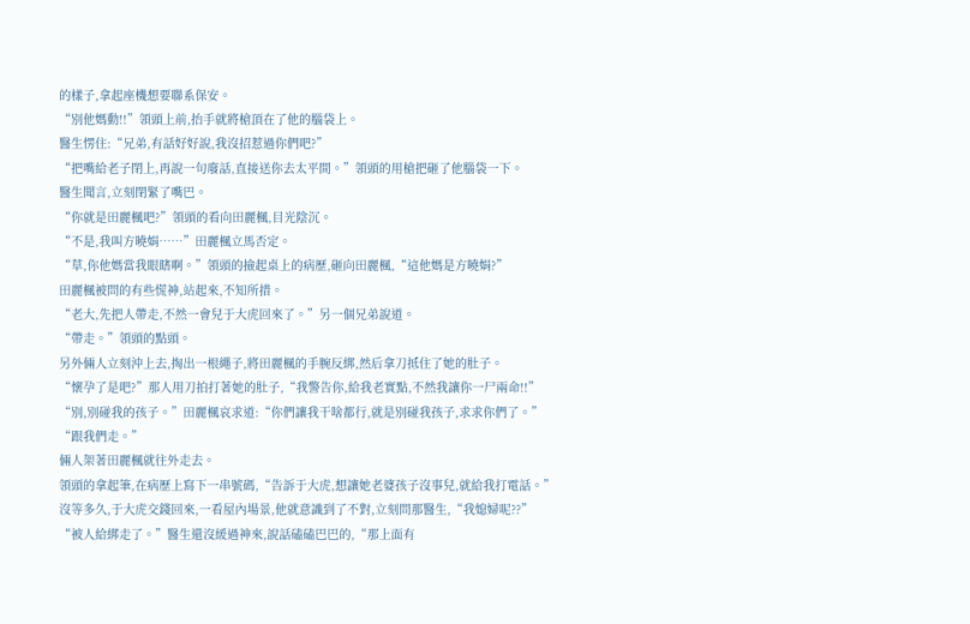的樣子,拿起座機想要聯系保安。
“別他媽動!!”領頭上前,抬手就將槍頂在了他的腦袋上。
醫生愣住:“兄弟,有話好好說,我沒招惹過你們吧?”
“把嘴給老子閉上,再說一句廢話,直接送你去太平間。”領頭的用槍把砸了他腦袋一下。
醫生聞言,立刻閉緊了嘴巴。
“你就是田麗楓吧?”領頭的看向田麗楓,目光陰沉。
“不是,我叫方曉娟……”田麗楓立馬否定。
“草,你他媽當我眼瞎啊。”領頭的撿起桌上的病歷,砸向田麗楓,“這他媽是方曉娟?”
田麗楓被問的有些慌神,站起來,不知所措。
“老大,先把人帶走,不然一會兒于大虎回來了。”另一個兄弟說道。
“帶走。”領頭的點頭。
另外倆人立刻沖上去,掏出一根繩子,將田麗楓的手腕反綁,然后拿刀抵住了她的肚子。
“懷孕了是吧?”那人用刀拍打著她的肚子,“我警告你,給我老實點,不然我讓你一尸兩命!!”
“別,別碰我的孩子。”田麗楓哀求道:“你們讓我干啥都行,就是別碰我孩子,求求你們了。”
“跟我們走。”
倆人架著田麗楓就往外走去。
領頭的拿起筆,在病歷上寫下一串號碼,“告訴于大虎,想讓她老婆孩子沒事兒,就給我打電話。”
沒等多久,于大虎交錢回來,一看屋內場景,他就意識到了不對,立刻問那醫生,“我媳婦呢??”
“被人給綁走了。”醫生還沒緩過神來,說話磕磕巴巴的,“那上面有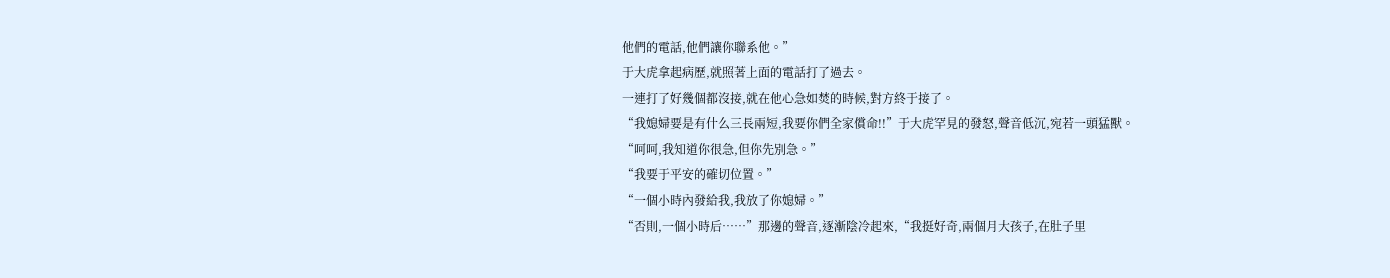他們的電話,他們讓你聯系他。”
于大虎拿起病歷,就照著上面的電話打了過去。
一連打了好幾個都沒接,就在他心急如焚的時候,對方終于接了。
“我媳婦要是有什么三長兩短,我要你們全家償命!!”于大虎罕見的發怒,聲音低沉,宛若一頭猛獸。
“呵呵,我知道你很急,但你先別急。”
“我要于平安的確切位置。”
“一個小時內發給我,我放了你媳婦。”
“否則,一個小時后……”那邊的聲音,逐漸陰冷起來,“我挺好奇,兩個月大孩子,在肚子里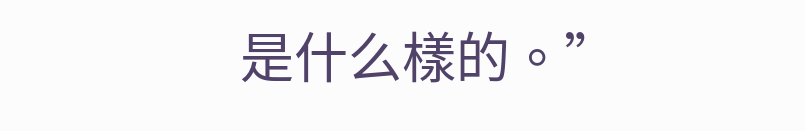是什么樣的。”